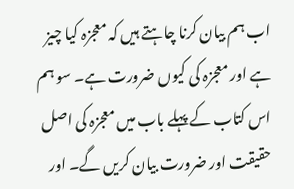اب ہم بیان کرنا چاہتے ہیں کہ معجزہ کیا چیز ہے اور معجزہ کی کیوں ضرورت ہے۔ سو ہم اس کتاب کے پہلے باب میں معجزہ کی اصل حقیقت اور ضرورت بیان کریں گے۔ اور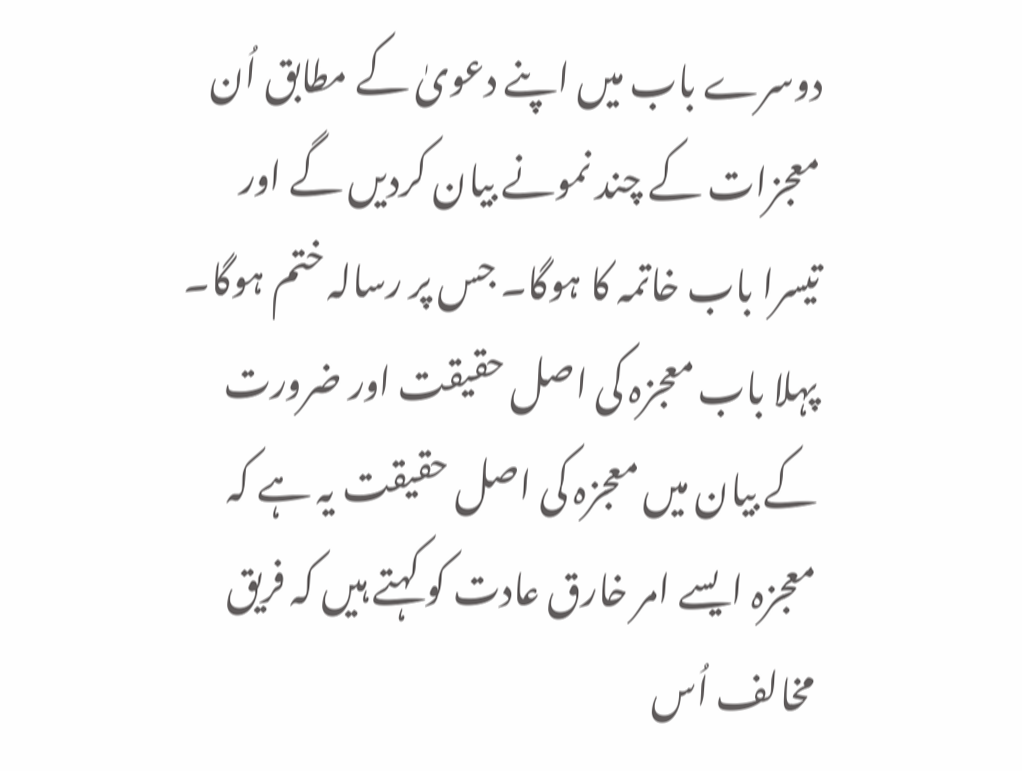دوسرے باب میں اپنے دعویٰ کے مطابق اُن معجزات کے چند نمونے بیان کردیں گے اور تیسرا باب خاتمہ کا ہوگا۔ جس پر رسالہ ختم ہوگا۔ پہلا باب معجزہ کی اصل حقیقت اور ضرورت کے بیان میں معجزہ کی اصل حقیقت یہ ہے کہ معجزہ ایسے امر خارق عادت کو کہتے ہیں کہ فریق مخالف اُس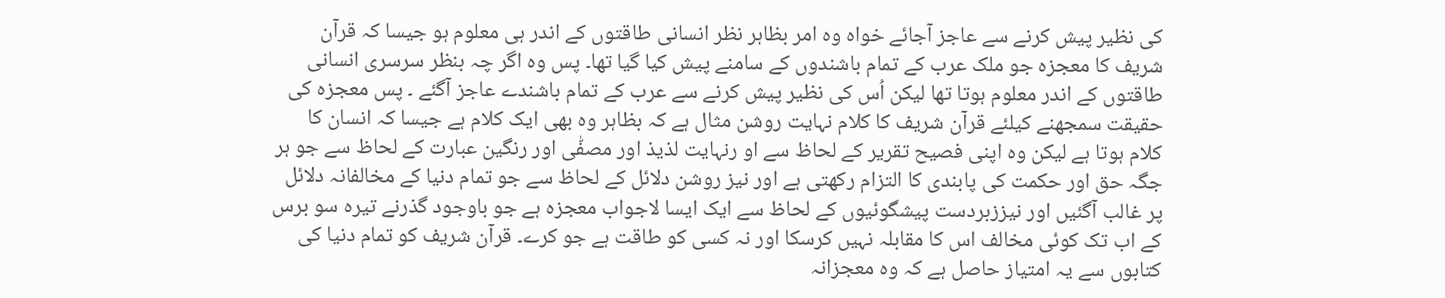کی نظیر پیش کرنے سے عاجز آجائے خواہ وہ امر بظاہر نظر انسانی طاقتوں کے اندر ہی معلوم ہو جیسا کہ قرآن شریف کا معجزہ جو ملک عرب کے تمام باشندوں کے سامنے پیش کیا گیا تھا۔ پس وہ اگر چہ بنظر سرسری انسانی طاقتوں کے اندر معلوم ہوتا تھا لیکن اُس کی نظیر پیش کرنے سے عرب کے تمام باشندے عاجز آگئے ۔ پس معجزہ کی حقیقت سمجھنے کیلئے قرآن شریف کا کلام نہایت روشن مثال ہے کہ بظاہر وہ بھی ایک کلام ہے جیسا کہ انسان کا کلام ہوتا ہے لیکن وہ اپنی فصیح تقریر کے لحاظ سے او رنہایت لذیذ اور مصفّٰی اور رنگین عبارت کے لحاظ سے جو ہر جگہ حق اور حکمت کی پابندی کا التزام رکھتی ہے اور نیز روشن دلائل کے لحاظ سے جو تمام دنیا کے مخالفانہ دلائل پر غالب آگئیں اور نیززبردست پیشگوئیوں کے لحاظ سے ایک ایسا لاجواب معجزہ ہے جو باوجود گذرنے تیرہ سو برس کے اب تک کوئی مخالف اس کا مقابلہ نہیں کرسکا اور نہ کسی کو طاقت ہے جو کرے۔ قرآن شریف کو تمام دنیا کی کتابوں سے یہ امتیاز حاصل ہے کہ وہ معجزانہ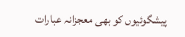پیشگوئیوں کو بھی معجزانہ عبارات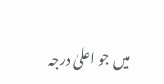میں جو اعلیٰ درجہ